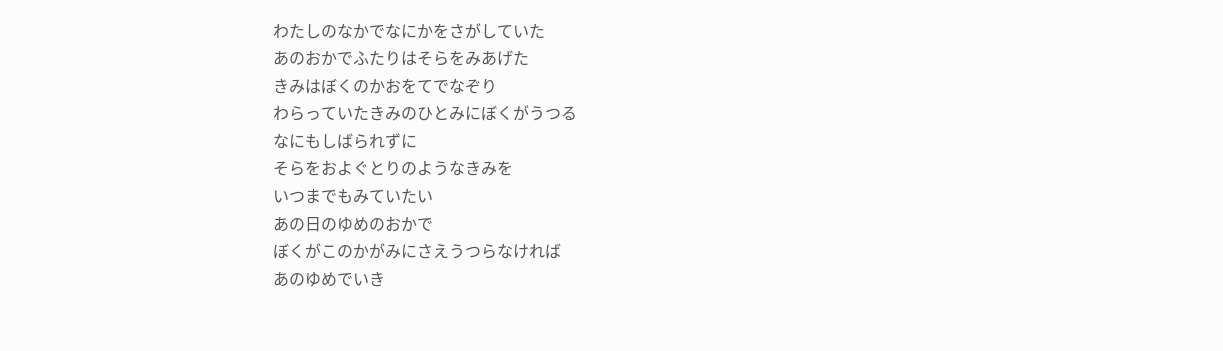わたしのなかでなにかをさがしていた
あのおかでふたりはそらをみあげた
きみはぼくのかおをてでなぞり
わらっていたきみのひとみにぼくがうつる
なにもしばられずに
そらをおよぐとりのようなきみを
いつまでもみていたい
あの日のゆめのおかで
ぼくがこのかがみにさえうつらなければ
あのゆめでいき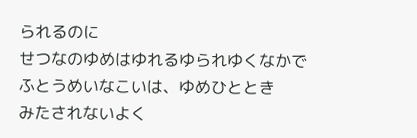られるのに
せつなのゆめはゆれるゆられゆくなかで
ふとうめいなこいは、ゆめひととき
みたされないよく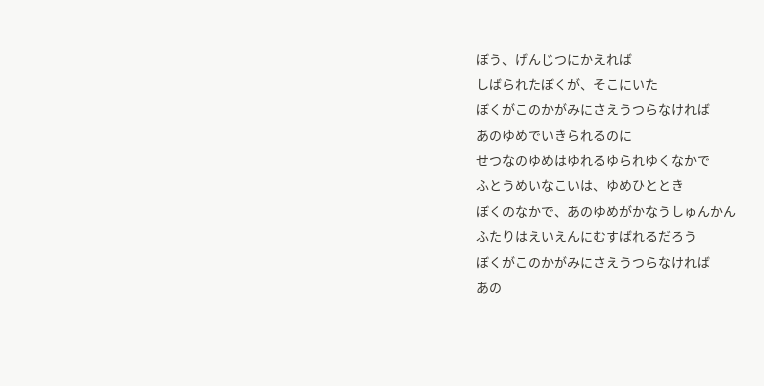ぼう、げんじつにかえれば
しばられたぼくが、そこにいた
ぼくがこのかがみにさえうつらなければ
あのゆめでいきられるのに
せつなのゆめはゆれるゆられゆくなかで
ふとうめいなこいは、ゆめひととき
ぼくのなかで、あのゆめがかなうしゅんかん
ふたりはえいえんにむすばれるだろう
ぼくがこのかがみにさえうつらなければ
あの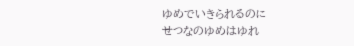ゆめでいきられるのに
せつなのゆめはゆれ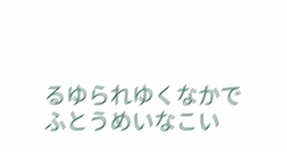るゆられゆくなかで
ふとうめいなこい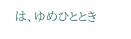は、ゆめひととき